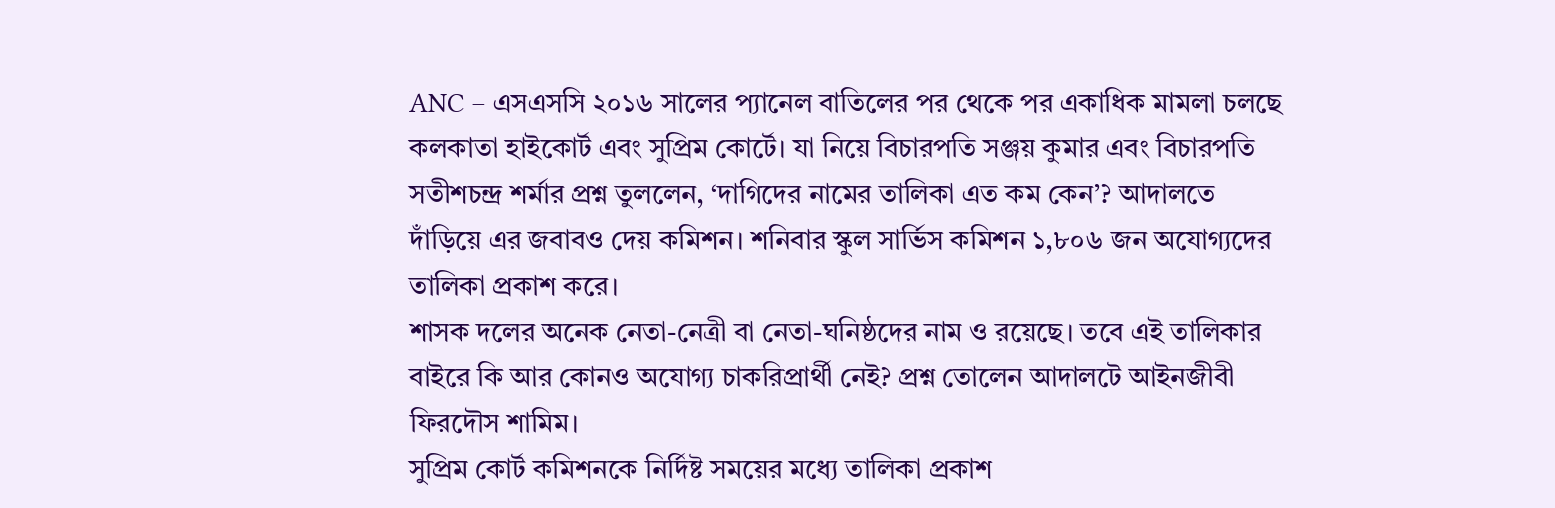ANC – এসএসসি ২০১৬ সালের প্যানেল বাতিলের পর থেকে পর একাধিক মামলা চলছে কলকাতা হাইকোর্ট এবং সুপ্রিম কোর্টে। যা নিয়ে বিচারপতি সঞ্জয় কুমার এবং বিচারপতি সতীশচন্দ্র শর্মার প্রশ্ন তুললেন, ‘দাগিদের নামের তালিকা এত কম কেন’? আদালতে দাঁড়িয়ে এর জবাবও দেয় কমিশন। শনিবার স্কুল সার্ভিস কমিশন ১,৮০৬ জন অযোগ্যদের তালিকা প্রকাশ করে।
শাসক দলের অনেক নেতা-নেত্রী বা নেতা-ঘনিষ্ঠদের নাম ও রয়েছে। তবে এই তালিকার বাইরে কি আর কোনও অযোগ্য চাকরিপ্রার্থী নেই? প্রশ্ন তোলেন আদালটে আইনজীবী ফিরদৌস শামিম।
সুপ্রিম কোর্ট কমিশনকে নির্দিষ্ট সময়ের মধ্যে তালিকা প্রকাশ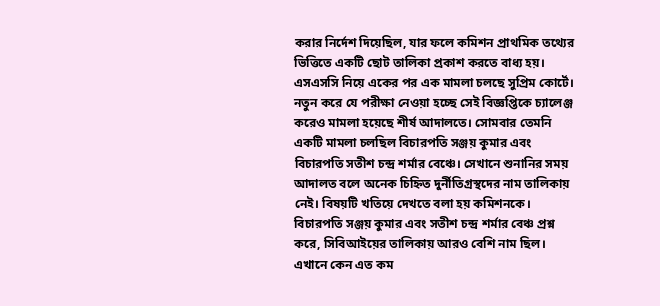করার নির্দেশ দিয়েছিল, যার ফলে কমিশন প্রাথমিক তথ্যের ভিত্তিতে একটি ছোট তালিকা প্রকাশ করতে বাধ্য হয়।
এসএসসি নিয়ে একের পর এক মামলা চলছে সুপ্রিম কোর্টে। নতুন করে যে পরীক্ষা নেওয়া হচ্ছে সেই বিজ্ঞপ্তিকে চ্যালেঞ্জ করেও মামলা হয়েছে শীর্ষ আদালতে। সোমবার তেমনি একটি মামলা চলছিল বিচারপতি সঞ্জয় কুমার এবং বিচারপতি সতীশ চন্দ্র শর্মার বেঞ্চে। সেখানে শুনানির সময় আদালত বলে অনেক চিহ্নিত দুর্নীতিগ্রস্থদের নাম তালিকায় নেই। বিষয়টি খতিয়ে দেখতে বলা হয় কমিশনকে।
বিচারপতি সঞ্জয় কুমার এবং সতীশ চন্দ্র শর্মার বেঞ্চ প্রশ্ন করে, সিবিআইয়ের তালিকায় আরও বেশি নাম ছিল। এখানে কেন এত কম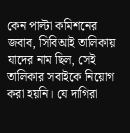কেন পাল্টা কমিশনের জবাব, সিবিআই তালিকায় যাদের নাম ছিল, সেই তালিকার সবাইকে নিয়োগ করা হয়নি। যে দাগিরা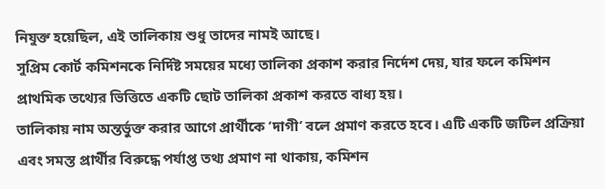নিযুক্ত হয়েছিল, এই তালিকায় শুধু তাদের নামই আছে।
সুপ্রিম কোর্ট কমিশনকে নির্দিষ্ট সময়ের মধ্যে তালিকা প্রকাশ করার নির্দেশ দেয়, যার ফলে কমিশন প্রাথমিক তথ্যের ভিত্তিতে একটি ছোট তালিকা প্রকাশ করতে বাধ্য হয়।
তালিকায় নাম অন্তর্ভুক্ত করার আগে প্রার্থীকে ‘দাগী’ বলে প্রমাণ করতে হবে। এটি একটি জটিল প্রক্রিয়া এবং সমস্ত প্রার্থীর বিরুদ্ধে পর্যাপ্ত তথ্য প্রমাণ না থাকায়, কমিশন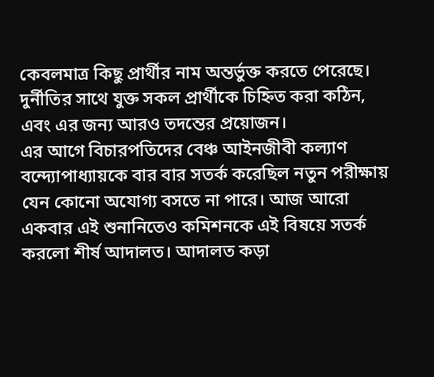কেবলমাত্র কিছু প্রার্থীর নাম অন্তর্ভুক্ত করতে পেরেছে। দুর্নীতির সাথে যুক্ত সকল প্রার্থীকে চিহ্নিত করা কঠিন, এবং এর জন্য আরও তদন্তের প্রয়োজন।
এর আগে বিচারপতিদের বেঞ্চ আইনজীবী কল্যাণ বন্দ্যোপাধ্যায়কে বার বার সতর্ক করেছিল নতুন পরীক্ষায় যেন কোনো অযোগ্য বসতে না পারে। আজ আরো একবার এই শুনানিতেও কমিশনকে এই বিষয়ে সতর্ক করলো শীর্ষ আদালত। আদালত কড়া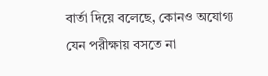বার্তা দিয়ে বলেছে, কোনও অযোগ্য যেন পরীক্ষায় বসতে না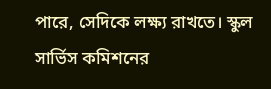পারে, সেদিকে লক্ষ্য রাখতে। স্কুল সার্ভিস কমিশনের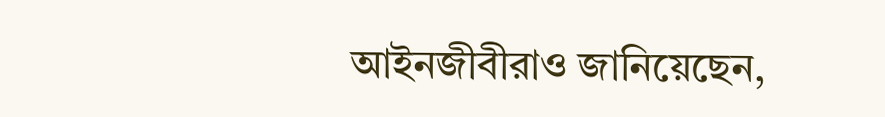আইনজীবীরাও জানিয়েছেন,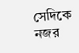সেদিকে নজর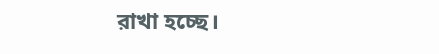রাখা হচ্ছে।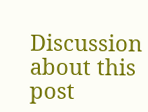Discussion about this post